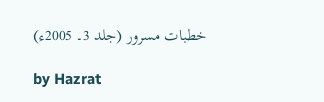خطبات مسرور (جلد 3۔ 2005ء)

by Hazrat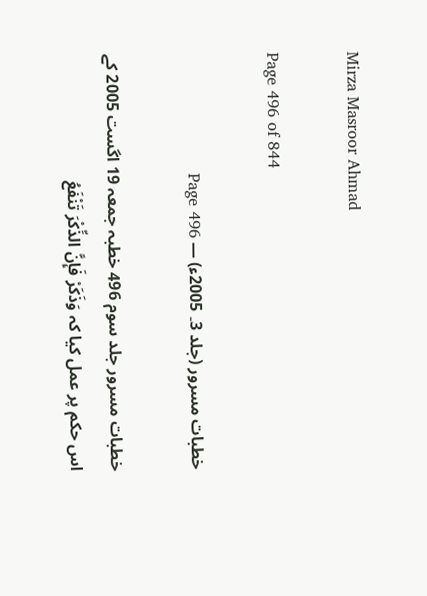Mirza Masroor Ahmad

Page 496 of 844

خطبات مسرور (جلد 3۔ 2005ء) — Page 496

خطبات مسرور جلد سوم 496 خطبہ جمعہ 19 اگست 2005 کے اس حکم پر عمل کیا کہ وَذَكَرْ فَإِنَّ الذِّكْرَ تَنْفَعُ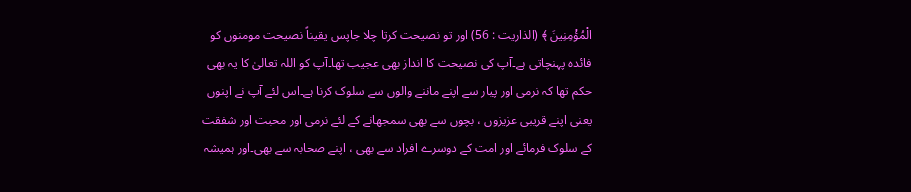الْمُؤْمِنِينَ ﴾ (الذاريت : 56) اور تو نصیحت کرتا چلا جاپس یقیناً نصیحت مومنوں کو فائدہ پہنچاتی ہے۔آپ کی نصیحت کا انداز بھی عجیب تھا۔آپ کو اللہ تعالیٰ کا یہ بھی حکم تھا کہ نرمی اور پیار سے اپنے ماننے والوں سے سلوک کرنا ہے۔اس لئے آپ نے اپنوں یعنی اپنے قریبی عزیزوں ، بچوں سے بھی سمجھانے کے لئے نرمی اور محبت اور شفقت کے سلوک فرمائے اور امت کے دوسرے افراد سے بھی ، اپنے صحابہ سے بھی۔اور ہمیشہ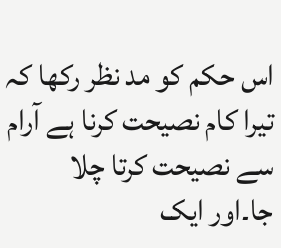اس حکم کو مد نظر رکھا کہ تیرا کام نصیحت کرنا ہے آرام سے نصیحت کرتا چلا جا۔اور ایک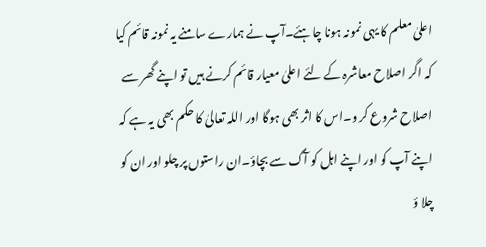اعلیٰ معلم کا یہی نمونہ ہونا چاہئے۔آپ نے ہمارے سامنے یہ نمونہ قائم کیا کہ اگر اصلاح معاشرہ کے لئے اعلیٰ معیار قائم کرنے ہیں تو اپنے گھر سے اصلاح شروع کر و۔اس کا اثر بھی ہوگا اور اللہ تعالیٰ کا حکم بھی یہ ہے کہ اپنے آپ کو اور اپنے اہل کو آگ سے بچاؤ۔ان راستوں پر چلو اور ان کو چلا ؤ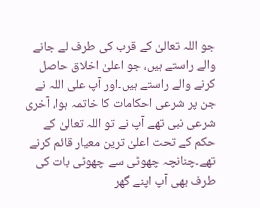جو اللہ تعالیٰ کے قرب کی طرف لے جانے والے راستے ہیں، جو اعلیٰ اخلاق حاصل کرنے والے راستے ہیں۔اور آپ علی اللہ نے جن پر شرعی احکامات کا خاتمہ ہوا، آخری شرعی نبی تھے آپ نے تو اللہ تعالیٰ کے حکم کے تحت اعلیٰ ترین معیار قائم کرنے تھے۔چنانچہ چھوٹی سے چھوٹی بات کی طرف بھی آپ اپنے گھر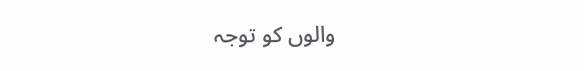والوں کو توجہ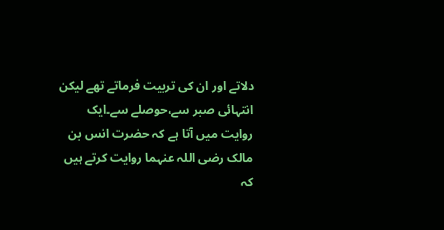دلاتے اور ان کی تربیت فرماتے تھے لیکن انتہائی صبر سے،حوصلے سے۔ایک روایت میں آتا ہے کہ حضرت انس بن مالک رضی اللہ عنہما روایت کرتے ہیں کہ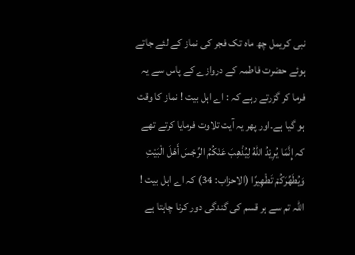نبی کریمل چھ ماہ تک فجر کی نماز کے لئے جاتے ہوئے حضرت فاطمہ کے دروازے کے پاس سے یہ فرما کر گزرتے رہے کہ : اے اہل بیت ! نماز کا وقت ہو گیا ہے۔اور پھر یہ آیت تلاوت فرمایا کرتے تھے کہ إِنَّمَا يُرِيْدُ اللهُ لِيُذْهِبَ عَنْكُمُ الرِّجْسَ أَهْلَ الْبَيْتِ وَيُطَهِّرَكُمْ تَطْهِيرًا (الاحزاب: 34) کہ اے اہل بیت ! اللہ تم سے ہر قسم کی گندگی دور کرنا چاہتا ہے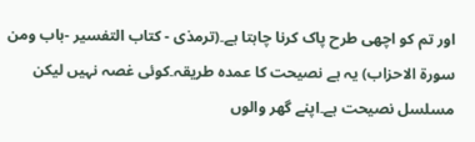اور تم کو اچھی طرح پاک کرنا چاہتا ہے۔(ترمذی - کتاب التفسير -باب ومن سورة الاحزاب) یہ ہے نصیحت کا عمدہ طریقہ۔کوئی غصہ نہیں لیکن مسلسل نصیحت ہے۔اپنے گھر والوں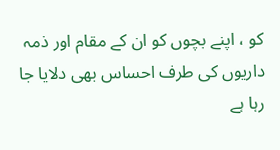کو ، اپنے بچوں کو ان کے مقام اور ذمہ داریوں کی طرف احساس بھی دلایا جا رہا ہے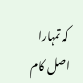کہ تمہارا اصل کام